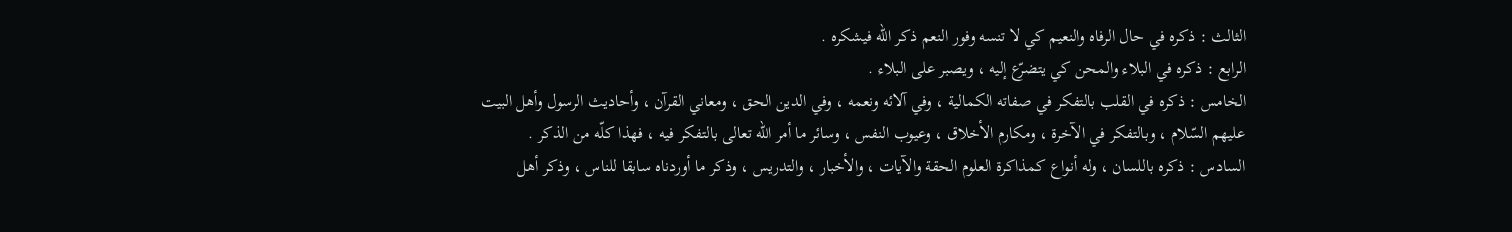الثالث : ذكره في حال الرفاه والنعيم كي لا تنسه وفور النعم ذكر اللّه فيشكره .
الرابع : ذكره في البلاء والمحن كي يتضرّع إليه ، ويصبر على البلاء .
الخامس : ذكره في القلب بالتفكر في صفاته الكمالية ، وفي آلائه ونعمه ، وفي الدين الحق ، ومعاني القرآن ، وأحاديث الرسول وأهل البيت عليهم السّلام ، وبالتفكر في الآخرة ، ومكارم الأخلاق ، وعيوب النفس ، وسائر ما أمر اللّه تعالى بالتفكر فيه ، فهذا كلّه من الذكر .
السادس : ذكره باللسان ، وله أنواع كمذاكرة العلوم الحقة والآيات ، والأخبار ، والتدريس ، وذكر ما أوردناه سابقا للناس ، وذكر أهل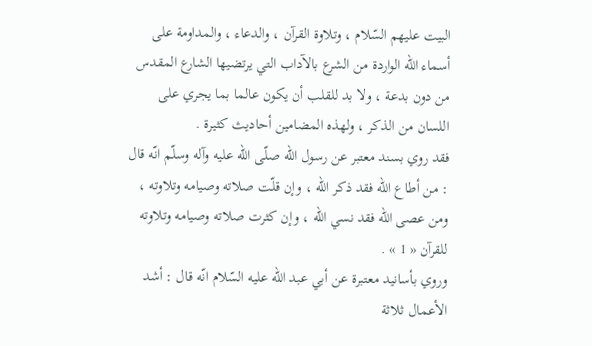البيت عليهم السّلام ، وتلاوة القرآن ، والدعاء ، والمداومة على أسماء اللّه الواردة من الشرع بالآداب التي يرتضيها الشارع المقدس من دون بدعة ، ولا بد للقلب أن يكون عالما بما يجري على اللسان من الذكر ، ولهذه المضامين أحاديث كثيرة .
فقد روي بسند معتبر عن رسول اللّه صلّى اللّه عليه وآله وسلّم انّه قال : من أطاع اللّه فقد ذكر اللّه ، وإن قلّت صلاته وصيامه وتلاوته ، ومن عصى اللّه فقد نسي اللّه ، وإن كثرت صلاته وصيامه وتلاوته للقرآن « 1 » .
وروي بأسانيد معتبرة عن أبي عبد اللّه عليه السّلام انّه قال : أشد الأعمال ثلاثة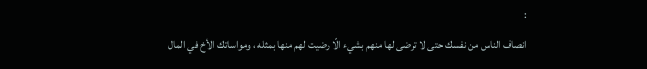:
انصاف الناس من نفسك حتى لا ترضى لها منهم بشيء الّا رضيت لهم منها بمثله ، ومواساتك الأخ في المال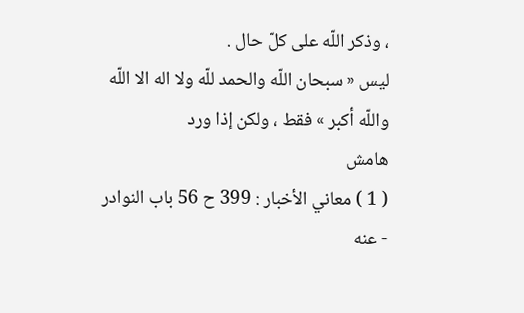، وذكر اللّه على كلّ حال .
ليس « سبحان اللّه والحمد للّه ولا اله الا اللّه واللّه أكبر » فقط ، ولكن إذا ورد
هامش
( 1 ) معاني الأخبار : 399 ح 56 باب النوادر - عنه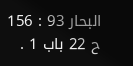البحار 93 : 156 ح 22 باب 1 .